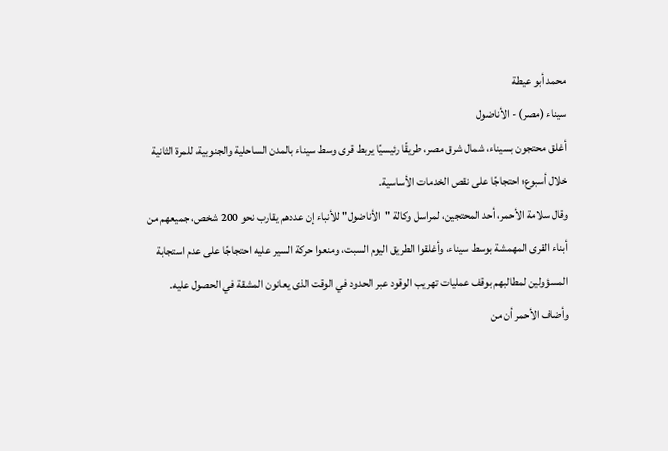محمد أبو عيطة
سيناء (مصر) - الأناضول
أغلق محتجون بسيناء، شمال شرق مصر، طريقًا رئيسيًا يربط قرى وسط سيناء بالمدن الساحلية والجنوبية، للمرة الثانية خلال أسبوع؛ احتجاجًا على نقص الخدمات الأساسية.
وقال سلامة الأحمر، أحد المحتجين، لمراسل وكالة "الأناضول" للأنباء إن عددهم يقارب نحو 200 شخص، جميعهم من أبناء القرى المهمشة بوسط سيناء، وأغلقوا الطريق اليوم السبت، ومنعوا حركة السير عليه احتجاجًا على عدم استجابة المسؤولين لمطالبهم بوقف عمليات تهريب الوقود عبر الحدود في الوقت الذى يعانون المشقة في الحصول عليه.
وأضاف الأحمر أن من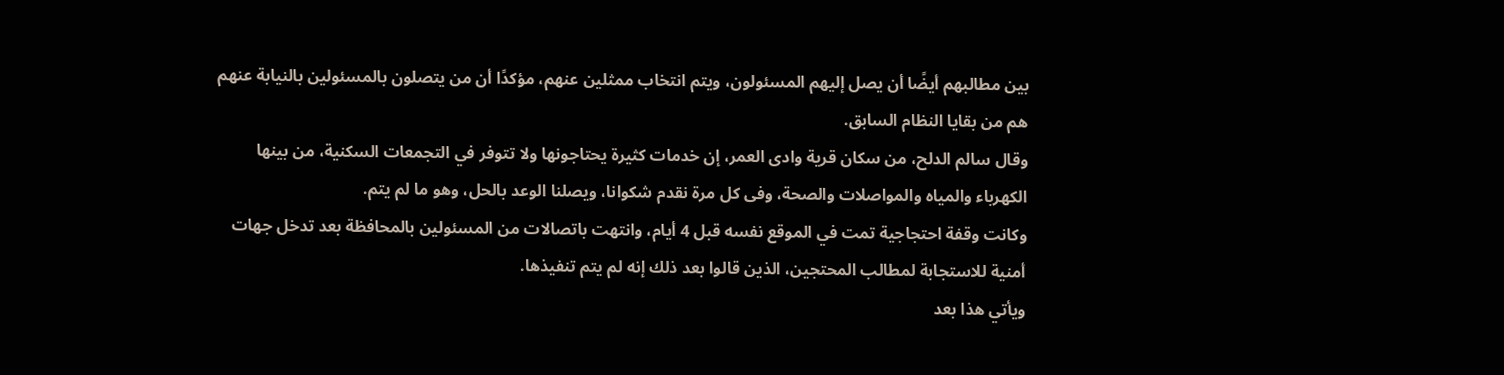بين مطالبهم أيضًا أن يصل إليهم المسئولون، ويتم انتخاب ممثلين عنهم، مؤكدًا أن من يتصلون بالمسئولين بالنيابة عنهم هم من بقايا النظام السابق.
وقال سالم الدلح، من سكان قرية وادى العمر، إن خدمات كثيرة يحتاجونها ولا تتوفر في التجمعات السكنية، من بينها الكهرباء والمياه والمواصلات والصحة، وفى كل مرة نقدم شكوانا، ويصلنا الوعد بالحل، وهو ما لم يتم.
وكانت وقفة احتجاجية تمت في الموقع نفسه قبل 4 أيام، وانتهت باتصالات من المسئولين بالمحافظة بعد تدخل جهات أمنية للاستجابة لمطالب المحتجين، الذين قالوا بعد ذلك إنه لم يتم تنفيذها.
ويأتي هذا بعد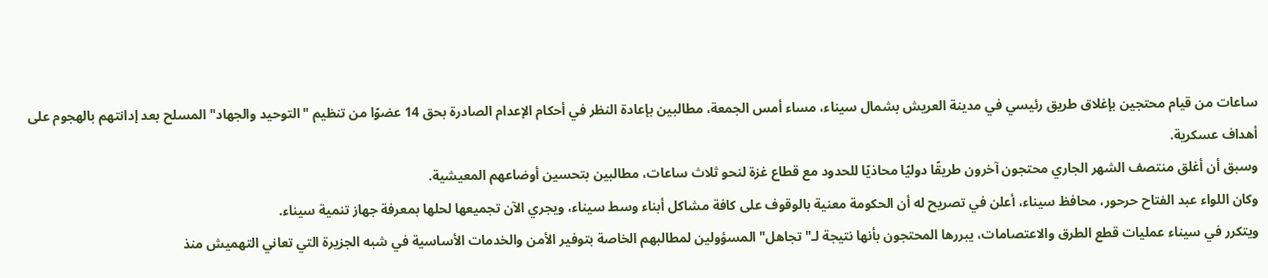ساعات من قيام محتجين بإغلاق طريق رئيسي في مدينة العريش بشمال سيناء، مساء أمس الجمعة، مطالبين بإعادة النظر في أحكام الإعدام الصادرة بحق 14 عضوًا من تنظيم "التوحيد والجهاد" المسلح بعد إدانتهم بالهجوم على أهداف عسكرية.
وسبق أن أغلق منتصف الشهر الجاري محتجون آخرون طريقًا دوليًا محاذيًا للحدود مع قطاع غزة لنحو ثلاث ساعات، مطالبين بتحسين أوضاعهم المعيشية.
وكان اللواء عبد الفتاح حرحور، محافظ سيناء، أعلن في تصريح له أن الحكومة معنية بالوقوف على كافة مشاكل أبناء وسط سيناء، ويجري الآن تجميعها لحلها بمعرفة جهاز تنمية سيناء.
ويتكرر في سيناء عمليات قطع الطرق والاعتصامات، يبررها المحتجون بأنها نتيجة لـ"تجاهل" المسؤولين لمطالبهم الخاصة بتوفير الأمن والخدمات الأساسية في شبه الجزيرة التي تعاني التهميش منذ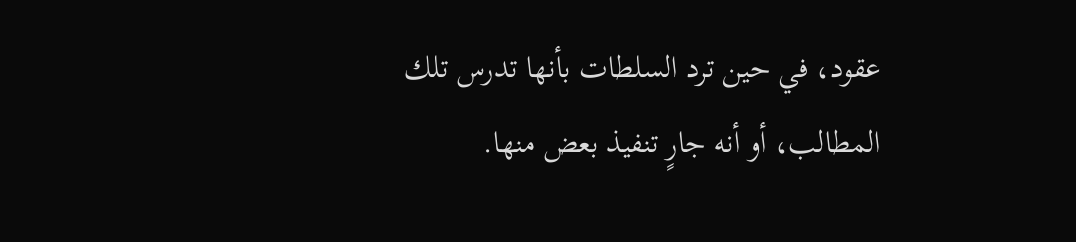عقود، في حين ترد السلطات بأنها تدرس تلك المطالب، أو أنه جارٍ تنفيذ بعض منها.